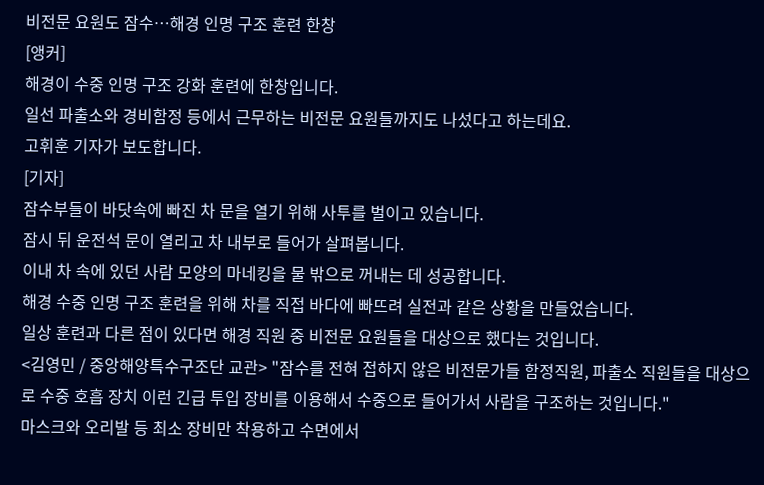비전문 요원도 잠수…해경 인명 구조 훈련 한창
[앵커]
해경이 수중 인명 구조 강화 훈련에 한창입니다.
일선 파출소와 경비함정 등에서 근무하는 비전문 요원들까지도 나섰다고 하는데요.
고휘훈 기자가 보도합니다.
[기자]
잠수부들이 바닷속에 빠진 차 문을 열기 위해 사투를 벌이고 있습니다.
잠시 뒤 운전석 문이 열리고 차 내부로 들어가 살펴봅니다.
이내 차 속에 있던 사람 모양의 마네킹을 물 밖으로 꺼내는 데 성공합니다.
해경 수중 인명 구조 훈련을 위해 차를 직접 바다에 빠뜨려 실전과 같은 상황을 만들었습니다.
일상 훈련과 다른 점이 있다면 해경 직원 중 비전문 요원들을 대상으로 했다는 것입니다.
<김영민 / 중앙해양특수구조단 교관> "잠수를 전혀 접하지 않은 비전문가들 함정직원, 파출소 직원들을 대상으로 수중 호흡 장치 이런 긴급 투입 장비를 이용해서 수중으로 들어가서 사람을 구조하는 것입니다."
마스크와 오리발 등 최소 장비만 착용하고 수면에서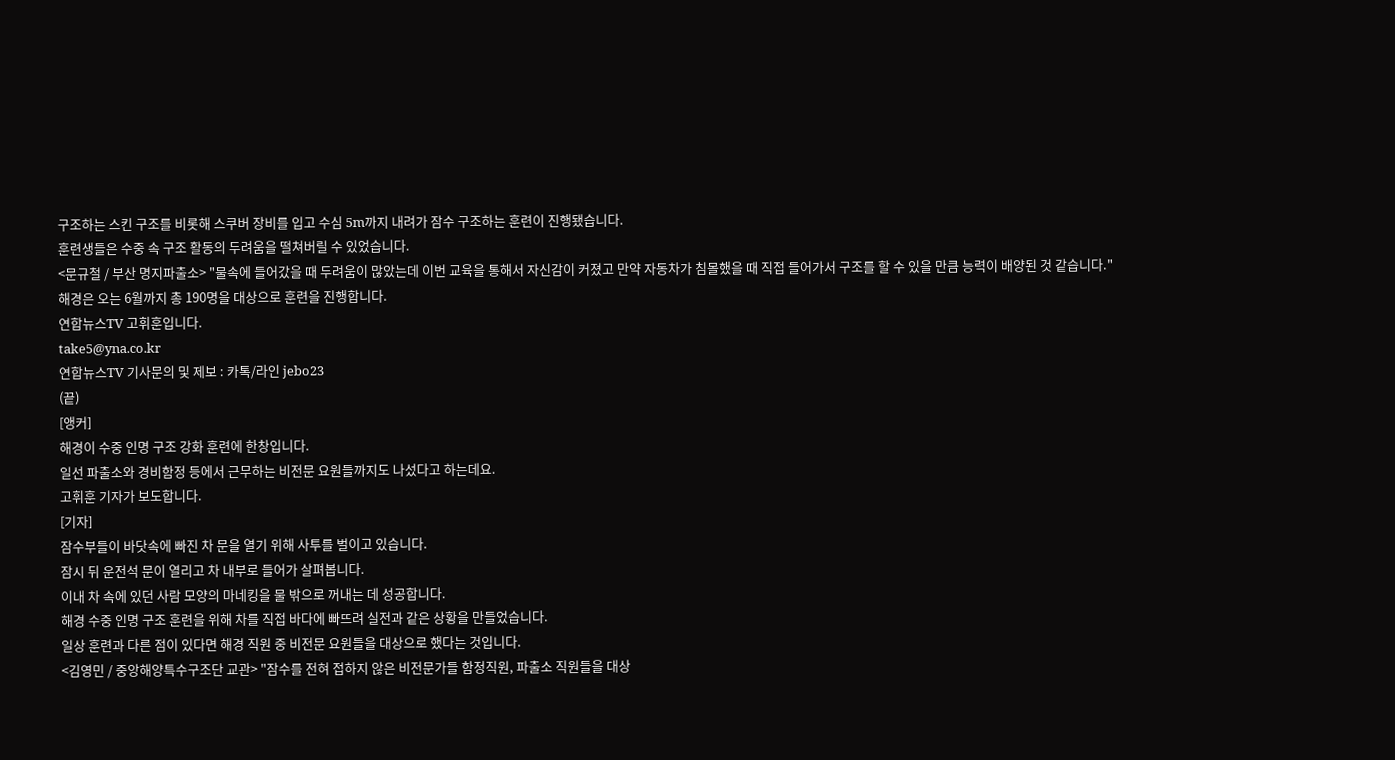구조하는 스킨 구조를 비롯해 스쿠버 장비를 입고 수심 5m까지 내려가 잠수 구조하는 훈련이 진행됐습니다.
훈련생들은 수중 속 구조 활동의 두려움을 떨쳐버릴 수 있었습니다.
<문규철 / 부산 명지파출소> "물속에 들어갔을 때 두려움이 많았는데 이번 교육을 통해서 자신감이 커졌고 만약 자동차가 침몰했을 때 직접 들어가서 구조를 할 수 있을 만큼 능력이 배양된 것 같습니다."
해경은 오는 6월까지 총 190명을 대상으로 훈련을 진행합니다.
연합뉴스TV 고휘훈입니다.
take5@yna.co.kr
연합뉴스TV 기사문의 및 제보 : 카톡/라인 jebo23
(끝)
[앵커]
해경이 수중 인명 구조 강화 훈련에 한창입니다.
일선 파출소와 경비함정 등에서 근무하는 비전문 요원들까지도 나섰다고 하는데요.
고휘훈 기자가 보도합니다.
[기자]
잠수부들이 바닷속에 빠진 차 문을 열기 위해 사투를 벌이고 있습니다.
잠시 뒤 운전석 문이 열리고 차 내부로 들어가 살펴봅니다.
이내 차 속에 있던 사람 모양의 마네킹을 물 밖으로 꺼내는 데 성공합니다.
해경 수중 인명 구조 훈련을 위해 차를 직접 바다에 빠뜨려 실전과 같은 상황을 만들었습니다.
일상 훈련과 다른 점이 있다면 해경 직원 중 비전문 요원들을 대상으로 했다는 것입니다.
<김영민 / 중앙해양특수구조단 교관> "잠수를 전혀 접하지 않은 비전문가들 함정직원, 파출소 직원들을 대상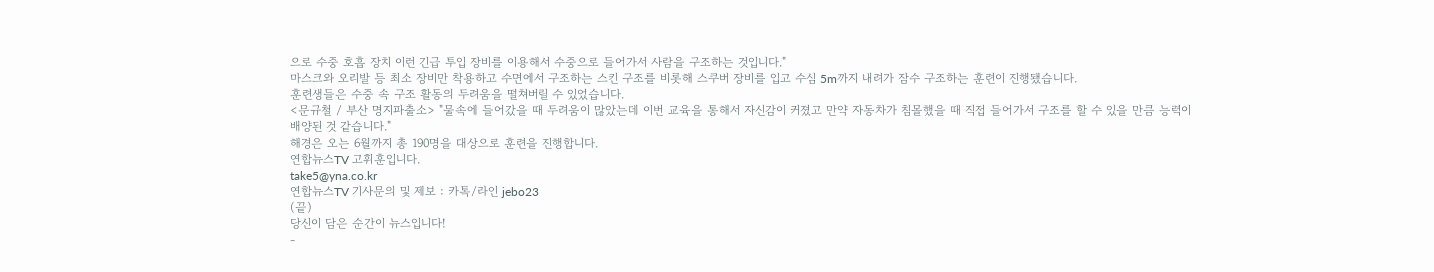으로 수중 호흡 장치 이런 긴급 투입 장비를 이용해서 수중으로 들어가서 사람을 구조하는 것입니다."
마스크와 오리발 등 최소 장비만 착용하고 수면에서 구조하는 스킨 구조를 비롯해 스쿠버 장비를 입고 수심 5m까지 내려가 잠수 구조하는 훈련이 진행됐습니다.
훈련생들은 수중 속 구조 활동의 두려움을 떨쳐버릴 수 있었습니다.
<문규철 / 부산 명지파출소> "물속에 들어갔을 때 두려움이 많았는데 이번 교육을 통해서 자신감이 커졌고 만약 자동차가 침몰했을 때 직접 들어가서 구조를 할 수 있을 만큼 능력이 배양된 것 같습니다."
해경은 오는 6월까지 총 190명을 대상으로 훈련을 진행합니다.
연합뉴스TV 고휘훈입니다.
take5@yna.co.kr
연합뉴스TV 기사문의 및 제보 : 카톡/라인 jebo23
(끝)
당신이 담은 순간이 뉴스입니다!
-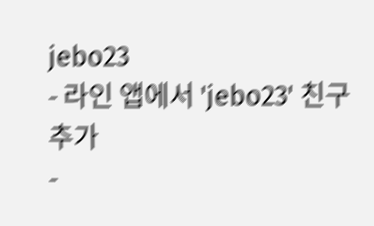jebo23
- 라인 앱에서 'jebo23' 친구 추가
-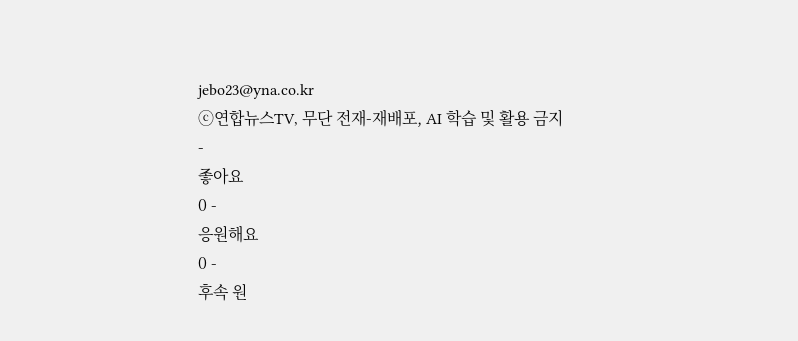jebo23@yna.co.kr
ⓒ연합뉴스TV, 무단 전재-재배포, AI 학습 및 활용 금지
-
좋아요
0 -
응원해요
0 -
후속 원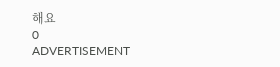해요
0
ADVERTISEMENT